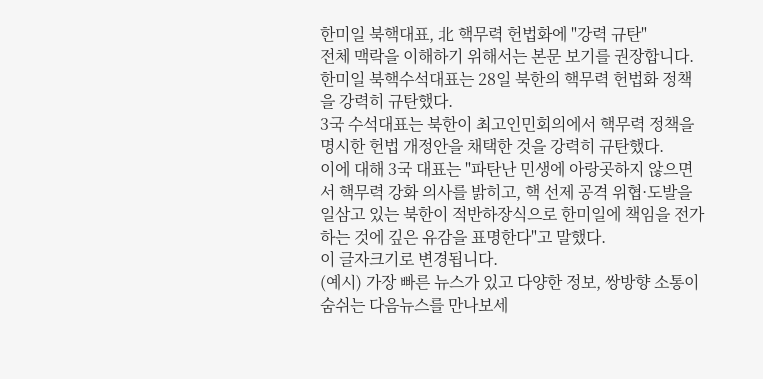한미일 북핵대표, 北 핵무력 헌법화에 "강력 규탄"
전체 맥락을 이해하기 위해서는 본문 보기를 권장합니다.
한미일 북핵수석대표는 28일 북한의 핵무력 헌법화 정책을 강력히 규탄했다.
3국 수석대표는 북한이 최고인민회의에서 핵무력 정책을 명시한 헌법 개정안을 채택한 것을 강력히 규탄했다.
이에 대해 3국 대표는 "파탄난 민생에 아랑곳하지 않으면서 핵무력 강화 의사를 밝히고, 핵 선제 공격 위협·도발을 일삼고 있는 북한이 적반하장식으로 한미일에 책임을 전가하는 것에 깊은 유감을 표명한다"고 말했다.
이 글자크기로 변경됩니다.
(예시) 가장 빠른 뉴스가 있고 다양한 정보, 쌍방향 소통이 숨쉬는 다음뉴스를 만나보세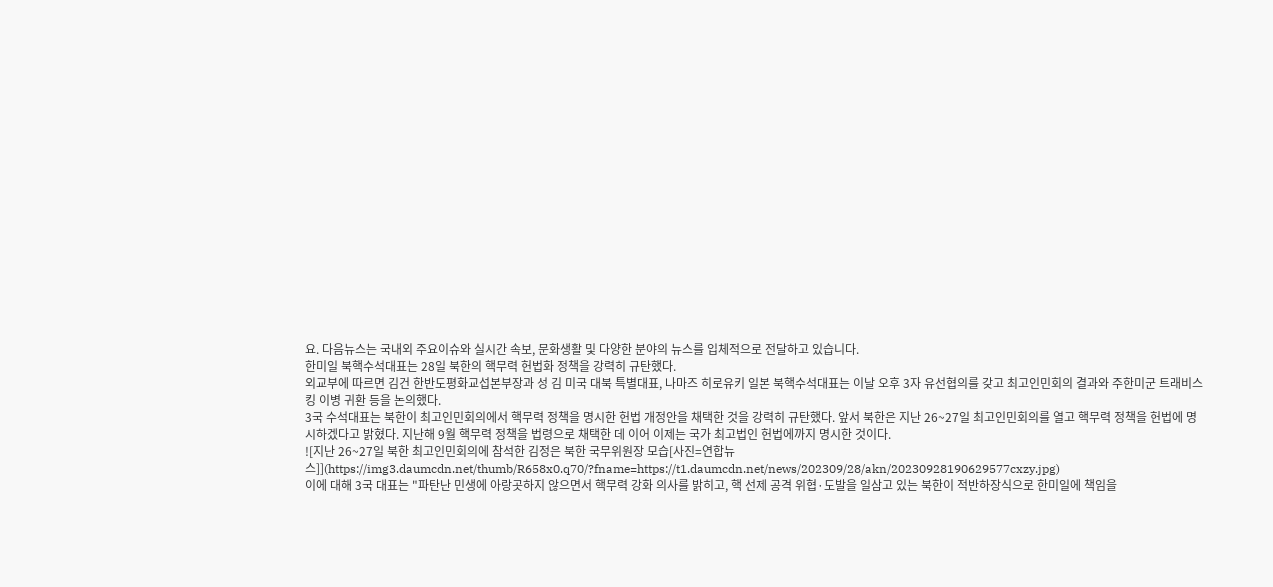요. 다음뉴스는 국내외 주요이슈와 실시간 속보, 문화생활 및 다양한 분야의 뉴스를 입체적으로 전달하고 있습니다.
한미일 북핵수석대표는 28일 북한의 핵무력 헌법화 정책을 강력히 규탄했다.
외교부에 따르면 김건 한반도평화교섭본부장과 성 김 미국 대북 특별대표, 나마즈 히로유키 일본 북핵수석대표는 이날 오후 3자 유선협의를 갖고 최고인민회의 결과와 주한미군 트래비스 킹 이병 귀환 등을 논의했다.
3국 수석대표는 북한이 최고인민회의에서 핵무력 정책을 명시한 헌법 개정안을 채택한 것을 강력히 규탄했다. 앞서 북한은 지난 26~27일 최고인민회의를 열고 핵무력 정책을 헌법에 명시하겠다고 밝혔다. 지난해 9월 핵무력 정책을 법령으로 채택한 데 이어 이제는 국가 최고법인 헌법에까지 명시한 것이다.
![지난 26~27일 북한 최고인민회의에 참석한 김정은 북한 국무위원장 모습[사진=연합뉴스]](https://img3.daumcdn.net/thumb/R658x0.q70/?fname=https://t1.daumcdn.net/news/202309/28/akn/20230928190629577cxzy.jpg)
이에 대해 3국 대표는 "파탄난 민생에 아랑곳하지 않으면서 핵무력 강화 의사를 밝히고, 핵 선제 공격 위협·도발을 일삼고 있는 북한이 적반하장식으로 한미일에 책임을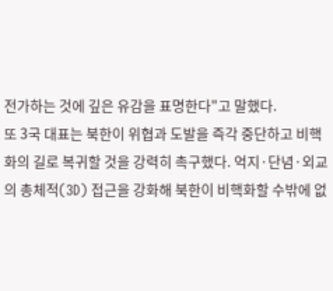전가하는 것에 깊은 유감을 표명한다"고 말했다.
또 3국 대표는 북한이 위협과 도발을 즉각 중단하고 비핵화의 길로 복귀할 것을 강력히 촉구했다. 억지·단념·외교의 총체적(3D) 접근을 강화해 북한이 비핵화할 수밖에 없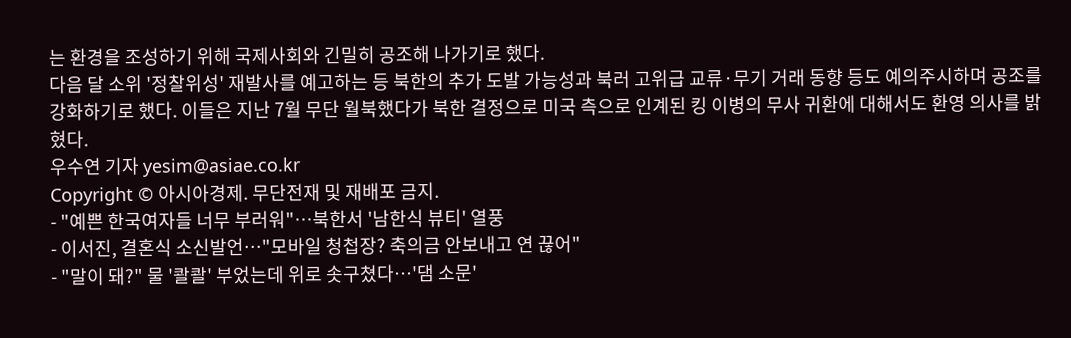는 환경을 조성하기 위해 국제사회와 긴밀히 공조해 나가기로 했다.
다음 달 소위 '정찰위성' 재발사를 예고하는 등 북한의 추가 도발 가능성과 북러 고위급 교류·무기 거래 동향 등도 예의주시하며 공조를 강화하기로 했다. 이들은 지난 7월 무단 월북했다가 북한 결정으로 미국 측으로 인계된 킹 이병의 무사 귀환에 대해서도 환영 의사를 밝혔다.
우수연 기자 yesim@asiae.co.kr
Copyright © 아시아경제. 무단전재 및 재배포 금지.
- "예쁜 한국여자들 너무 부러워"…북한서 '남한식 뷰티' 열풍
- 이서진, 결혼식 소신발언…"모바일 청첩장? 축의금 안보내고 연 끊어"
- "말이 돼?" 물 '콸콸' 부었는데 위로 솟구쳤다…'댐 소문'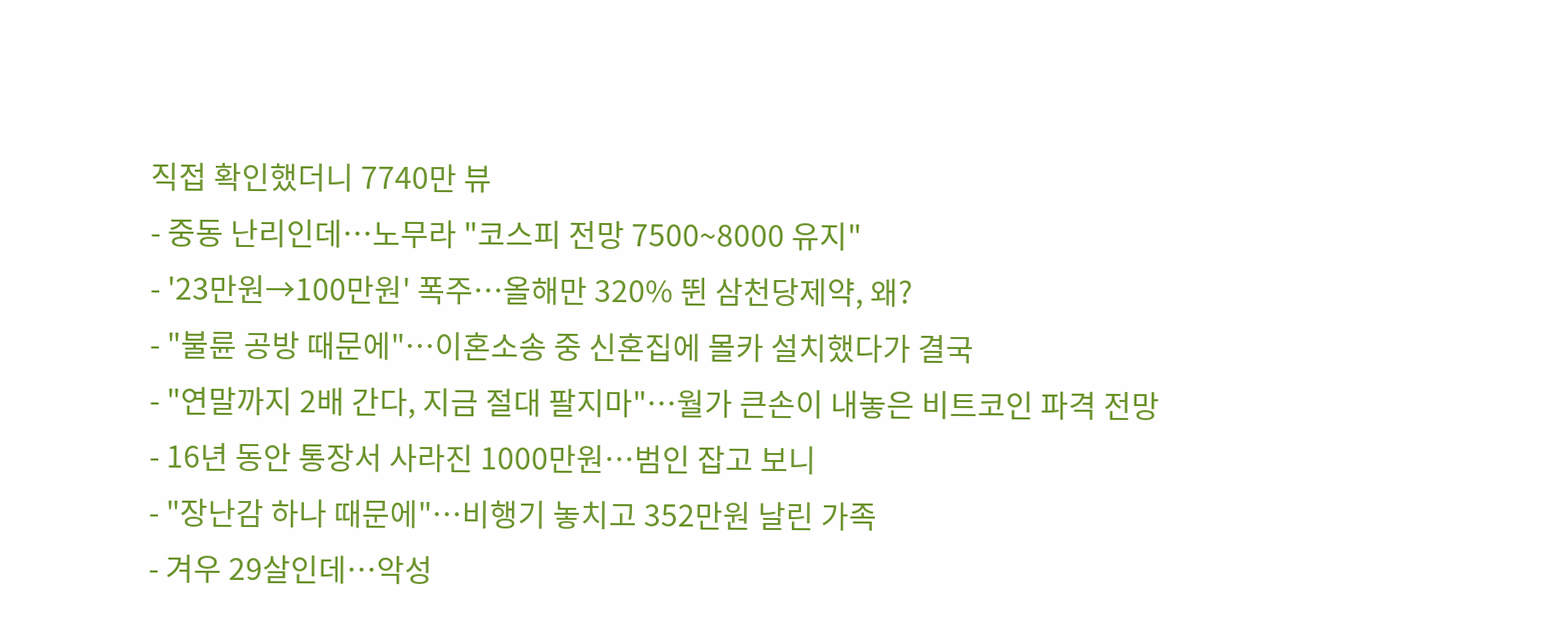직접 확인했더니 7740만 뷰
- 중동 난리인데…노무라 "코스피 전망 7500~8000 유지"
- '23만원→100만원' 폭주…올해만 320% 뛴 삼천당제약, 왜?
- "불륜 공방 때문에"…이혼소송 중 신혼집에 몰카 설치했다가 결국
- "연말까지 2배 간다, 지금 절대 팔지마"…월가 큰손이 내놓은 비트코인 파격 전망
- 16년 동안 통장서 사라진 1000만원…범인 잡고 보니
- "장난감 하나 때문에"…비행기 놓치고 352만원 날린 가족
- 겨우 29살인데…악성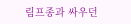림프종과 싸우던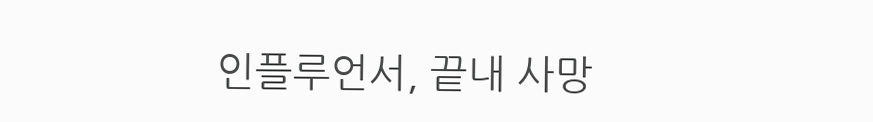인플루언서, 끝내 사망